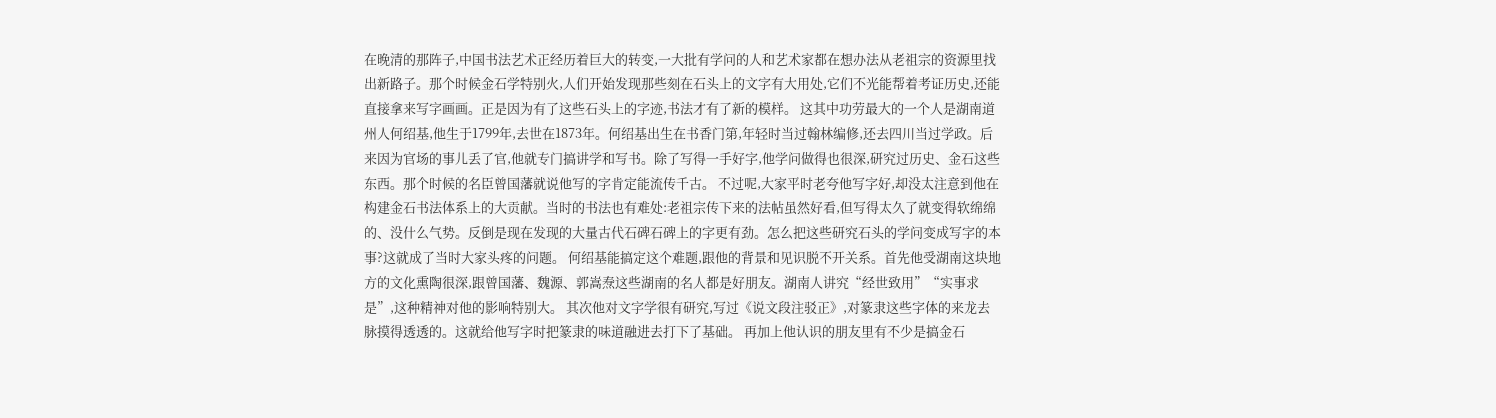在晚清的那阵子,中国书法艺术正经历着巨大的转变,一大批有学问的人和艺术家都在想办法从老祖宗的资源里找出新路子。那个时候金石学特别火,人们开始发现那些刻在石头上的文字有大用处,它们不光能帮着考证历史,还能直接拿来写字画画。正是因为有了这些石头上的字迹,书法才有了新的模样。 这其中功劳最大的一个人是湖南道州人何绍基,他生于1799年,去世在1873年。何绍基出生在书香门第,年轻时当过翰林编修,还去四川当过学政。后来因为官场的事儿丢了官,他就专门搞讲学和写书。除了写得一手好字,他学问做得也很深,研究过历史、金石这些东西。那个时候的名臣曾国藩就说他写的字肯定能流传千古。 不过呢,大家平时老夸他写字好,却没太注意到他在构建金石书法体系上的大贡献。当时的书法也有难处:老祖宗传下来的法帖虽然好看,但写得太久了就变得软绵绵的、没什么气势。反倒是现在发现的大量古代石碑石碑上的字更有劲。怎么把这些研究石头的学问变成写字的本事?这就成了当时大家头疼的问题。 何绍基能搞定这个难题,跟他的背景和见识脱不开关系。首先他受湖南这块地方的文化熏陶很深,跟曾国藩、魏源、郭嵩焘这些湖南的名人都是好朋友。湖南人讲究“经世致用”“实事求是”,这种精神对他的影响特别大。 其次他对文字学很有研究,写过《说文段注驳正》,对篆隶这些字体的来龙去脉摸得透透的。这就给他写字时把篆隶的味道融进去打下了基础。 再加上他认识的朋友里有不少是搞金石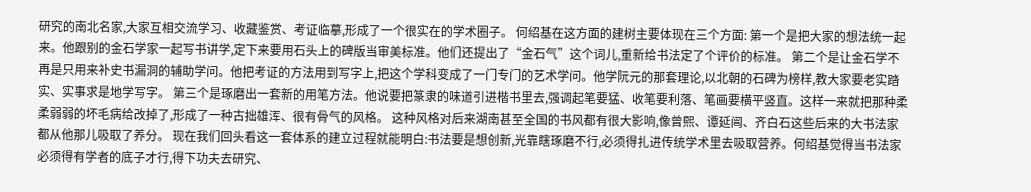研究的南北名家,大家互相交流学习、收藏鉴赏、考证临摹,形成了一个很实在的学术圈子。 何绍基在这方面的建树主要体现在三个方面: 第一个是把大家的想法统一起来。他跟别的金石学家一起写书讲学,定下来要用石头上的碑版当审美标准。他们还提出了“金石气”这个词儿,重新给书法定了个评价的标准。 第二个是让金石学不再是只用来补史书漏洞的辅助学问。他把考证的方法用到写字上,把这个学科变成了一门专门的艺术学问。他学阮元的那套理论,以北朝的石碑为榜样,教大家要老实踏实、实事求是地学写字。 第三个是琢磨出一套新的用笔方法。他说要把篆隶的味道引进楷书里去,强调起笔要猛、收笔要利落、笔画要横平竖直。这样一来就把那种柔柔弱弱的坏毛病给改掉了,形成了一种古拙雄浑、很有骨气的风格。 这种风格对后来湖南甚至全国的书风都有很大影响,像曾熙、谭延闿、齐白石这些后来的大书法家都从他那儿吸取了养分。 现在我们回头看这一套体系的建立过程就能明白:书法要是想创新,光靠瞎琢磨不行,必须得扎进传统学术里去吸取营养。何绍基觉得当书法家必须得有学者的底子才行,得下功夫去研究、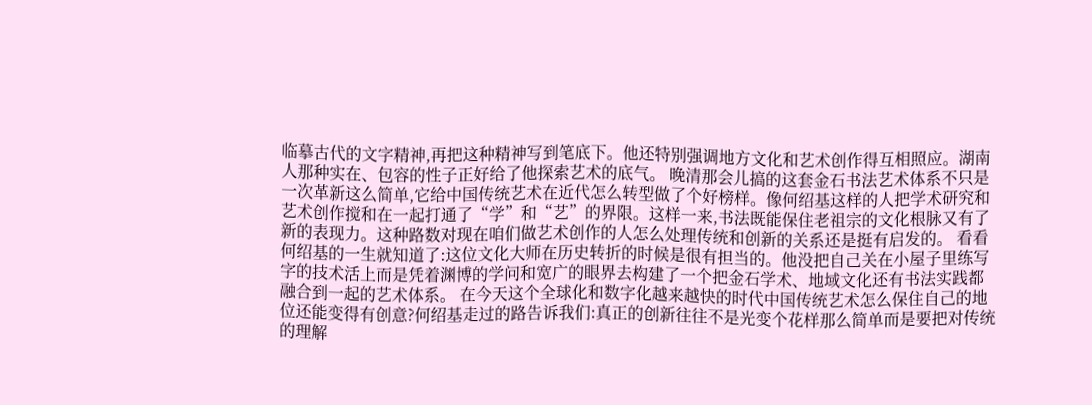临摹古代的文字精神,再把这种精神写到笔底下。他还特别强调地方文化和艺术创作得互相照应。湖南人那种实在、包容的性子正好给了他探索艺术的底气。 晚清那会儿搞的这套金石书法艺术体系不只是一次革新这么简单,它给中国传统艺术在近代怎么转型做了个好榜样。像何绍基这样的人把学术研究和艺术创作搅和在一起打通了“学”和“艺”的界限。这样一来,书法既能保住老祖宗的文化根脉又有了新的表现力。这种路数对现在咱们做艺术创作的人怎么处理传统和创新的关系还是挺有启发的。 看看何绍基的一生就知道了:这位文化大师在历史转折的时候是很有担当的。他没把自己关在小屋子里练写字的技术活上而是凭着渊博的学问和宽广的眼界去构建了一个把金石学术、地域文化还有书法实践都融合到一起的艺术体系。 在今天这个全球化和数字化越来越快的时代中国传统艺术怎么保住自己的地位还能变得有创意?何绍基走过的路告诉我们:真正的创新往往不是光变个花样那么简单而是要把对传统的理解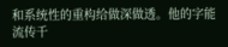和系统性的重构给做深做透。他的字能流传千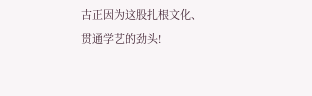古正因为这股扎根文化、贯通学艺的劲头!